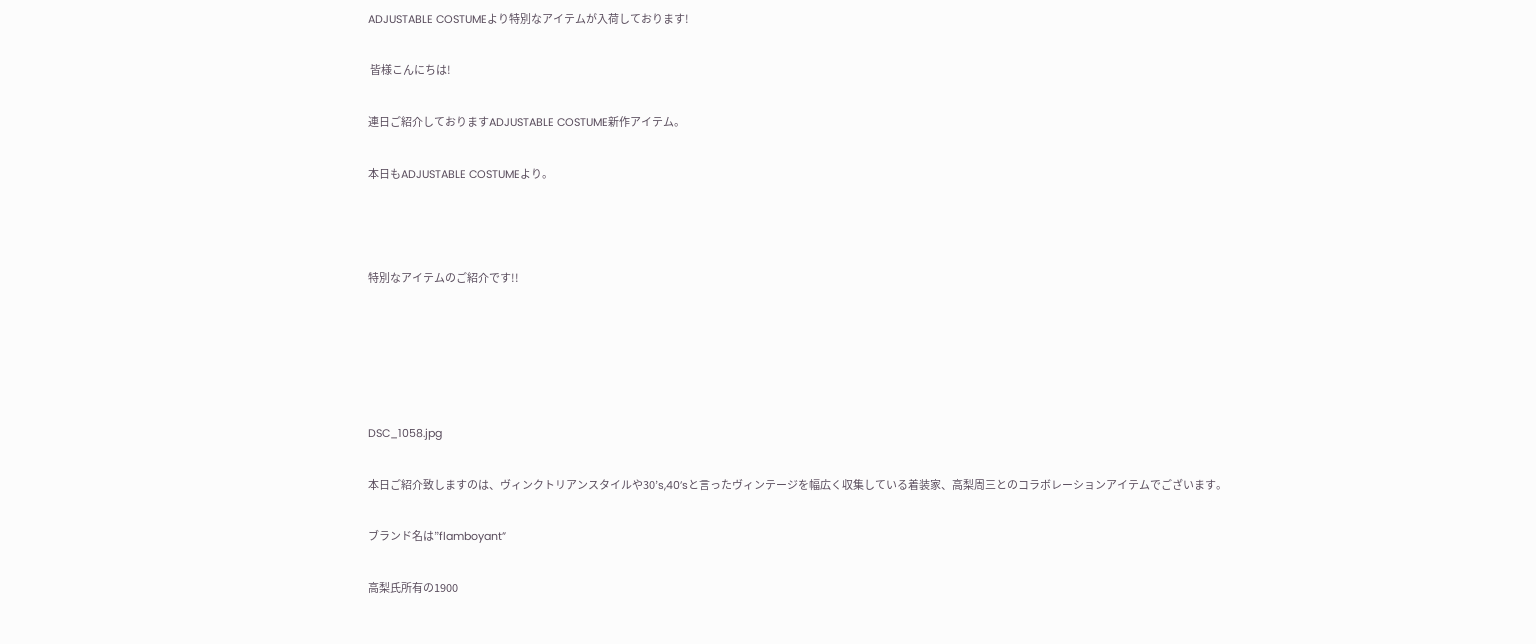ADJUSTABLE COSTUMEより特別なアイテムが入荷しております!

 皆様こんにちは!

連日ご紹介しておりますADJUSTABLE COSTUME新作アイテム。

本日もADJUSTABLE COSTUMEより。



特別なアイテムのご紹介です!!





DSC_1058.jpg

本日ご紹介致しますのは、ヴィンクトリアンスタイルや30’s,40’sと言ったヴィンテージを幅広く収集している着装家、高梨周三とのコラボレーションアイテムでございます。

ブランド名は”flamboyant”

高梨氏所有の1900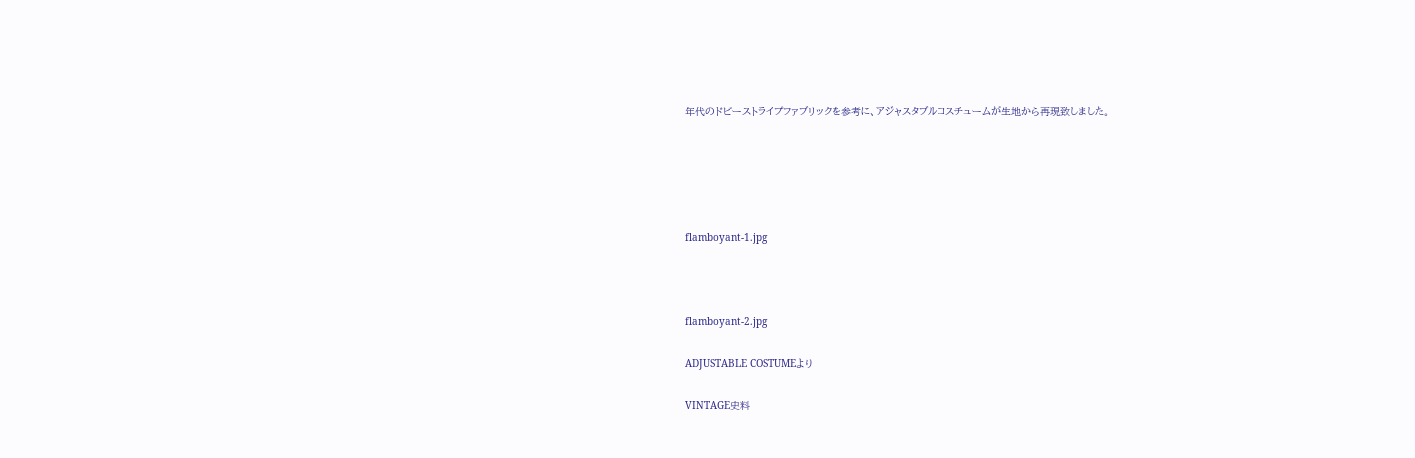年代のドビーストライプファブリックを参考に、アジャスタブルコスチュームが生地から再現致しました。





flamboyant-1.jpg



flamboyant-2.jpg

ADJUSTABLE COSTUMEより

VINTAGE史料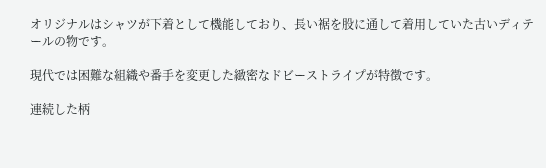オリジナルはシャツが下着として機能しており、長い裾を股に通して着用していた古いディテールの物です。

現代では困難な組織や番手を変更した緻密なドビーストライプが特徴です。

連続した柄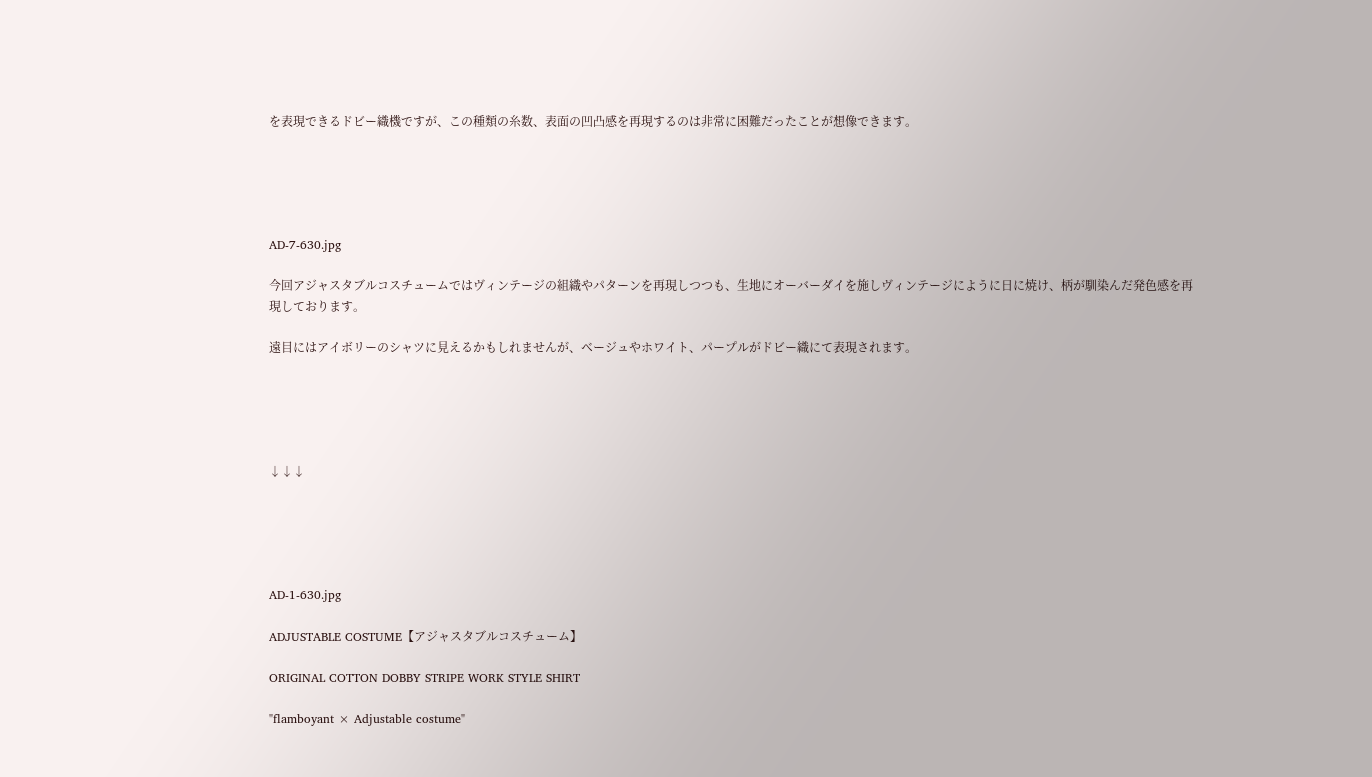を表現できるドビー織機ですが、この種類の糸数、表面の凹凸感を再現するのは非常に困難だったことが想像できます。





AD-7-630.jpg

今回アジャスタブルコスチュームではヴィンテージの組織やパターンを再現しつつも、生地にオーバーダイを施しヴィンテージにように日に焼け、柄が馴染んだ発色感を再現しております。

遠目にはアイボリーのシャツに見えるかもしれませんが、ベージュやホワイト、パープルがドビー織にて表現されます。





↓↓↓





AD-1-630.jpg

ADJUSTABLE COSTUME【アジャスタブルコスチューム】

ORIGINAL COTTON DOBBY STRIPE WORK STYLE SHIRT

"flamboyant × Adjustable costume"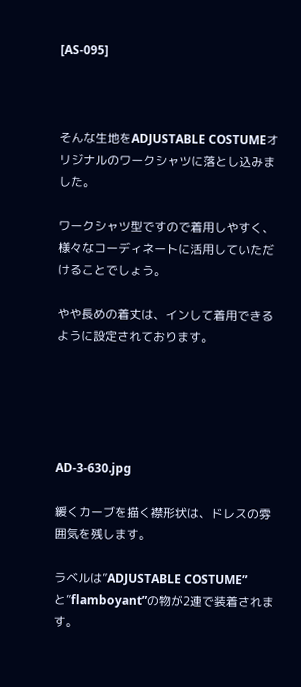[AS-095]



そんな生地をADJUSTABLE COSTUMEオリジナルのワークシャツに落とし込みました。

ワークシャツ型ですので着用しやすく、様々なコーディネートに活用していただけることでしょう。

やや長めの着丈は、インして着用できるように設定されております。





AD-3-630.jpg

緩くカーブを描く襟形状は、ドレスの雰囲気を残します。

ラベルは”ADJUSTABLE COSTUME”と”flamboyant”の物が2連で装着されます。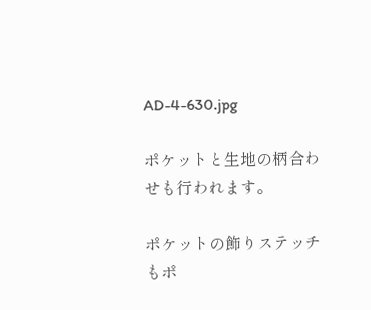AD-4-630.jpg

ポケットと生地の柄合わせも行われます。

ポケットの飾りステッチもポ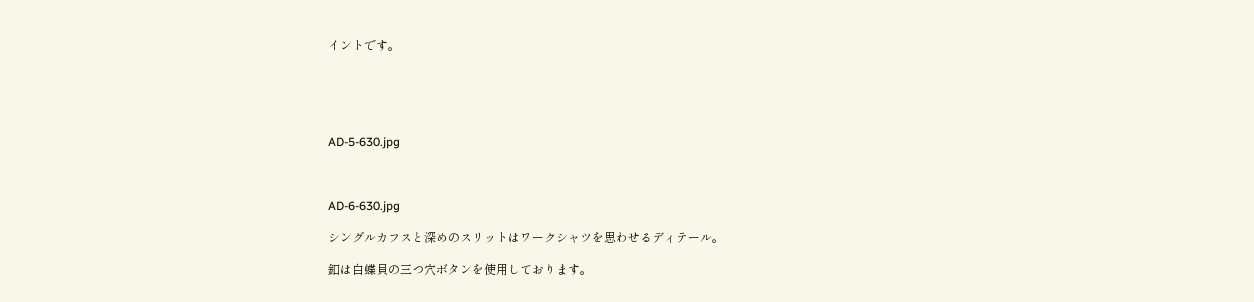イントです。





AD-5-630.jpg



AD-6-630.jpg

シングルカフスと深めのスリットはワークシャツを思わせるディテール。

釦は白蝶貝の三つ穴ボタンを使用しております。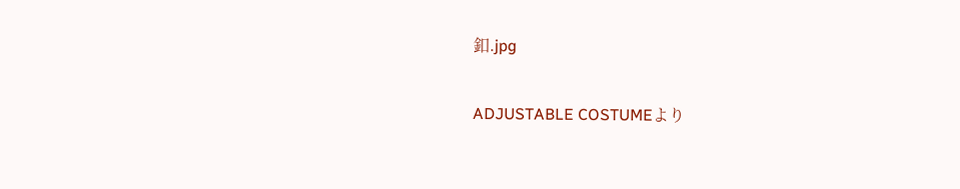釦.jpg

ADJUSTABLE COSTUMEより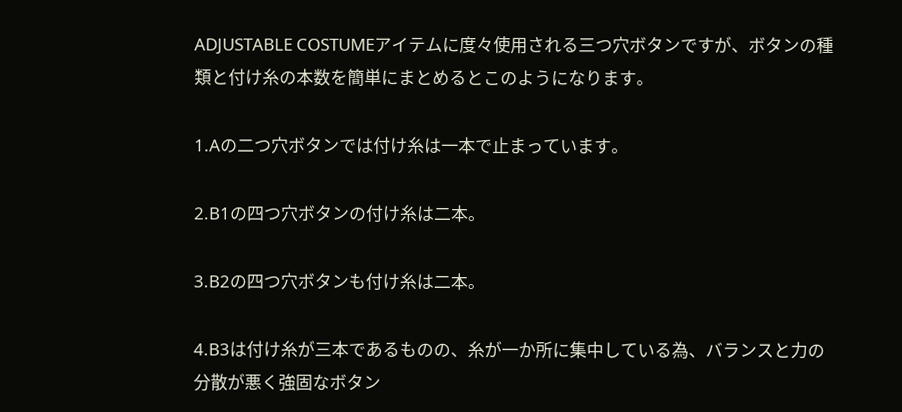ADJUSTABLE COSTUMEアイテムに度々使用される三つ穴ボタンですが、ボタンの種類と付け糸の本数を簡単にまとめるとこのようになります。

1.Aの二つ穴ボタンでは付け糸は一本で止まっています。

2.B1の四つ穴ボタンの付け糸は二本。

3.B2の四つ穴ボタンも付け糸は二本。

4.B3は付け糸が三本であるものの、糸が一か所に集中している為、バランスと力の分散が悪く強固なボタン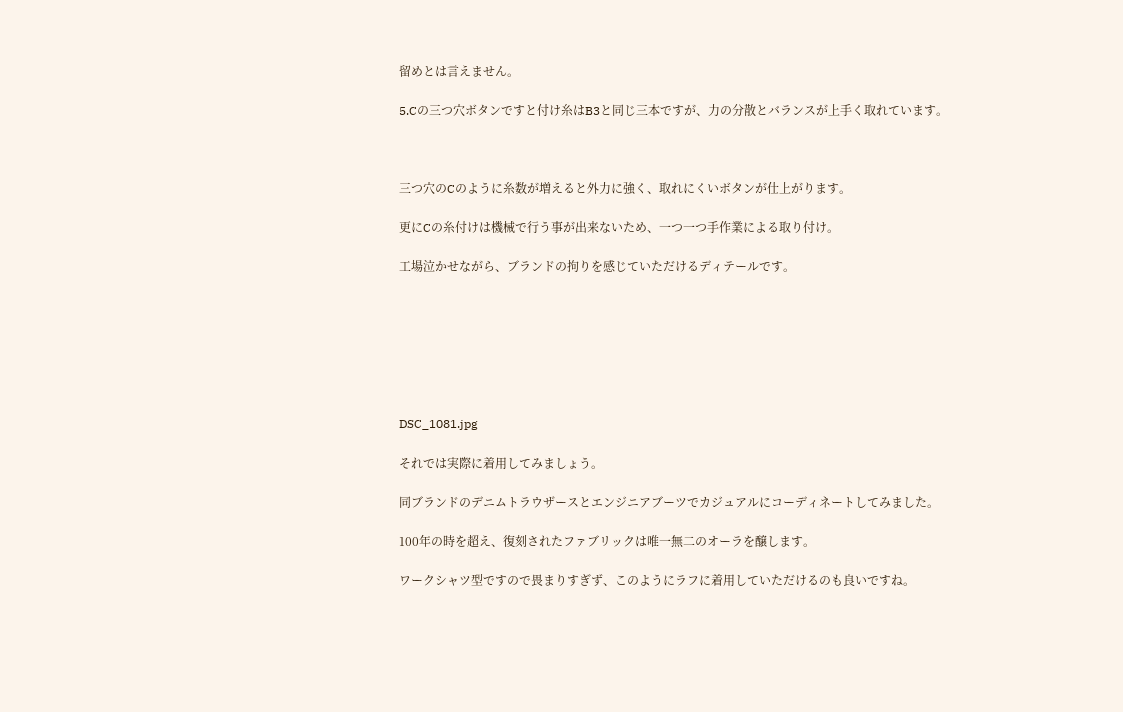留めとは言えません。

5.Cの三つ穴ボタンですと付け糸はB3と同じ三本ですが、力の分散とバランスが上手く取れています。



三つ穴のCのように糸数が増えると外力に強く、取れにくいボタンが仕上がります。

更にCの糸付けは機械で行う事が出来ないため、一つ一つ手作業による取り付け。

工場泣かせながら、ブランドの拘りを感じていただけるディテールです。







DSC_1081.jpg

それでは実際に着用してみましょう。

同ブランドのデニムトラウザースとエンジニアブーツでカジュアルにコーディネートしてみました。

100年の時を超え、復刻されたファブリックは唯一無二のオーラを醸します。

ワークシャツ型ですので畏まりすぎず、このようにラフに着用していただけるのも良いですね。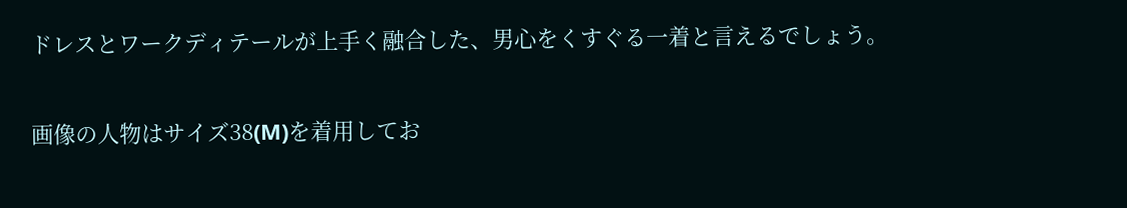ドレスとワークディテールが上手く融合した、男心をくすぐる一着と言えるでしょう。

画像の人物はサイズ38(M)を着用してお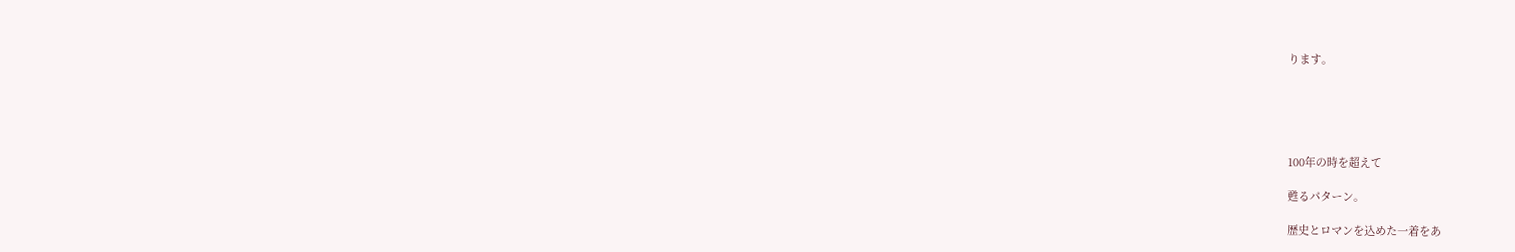ります。





100年の時を超えて

甦るパターン。

歴史とロマンを込めた一着をあ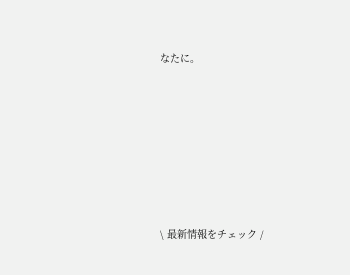なたに。







\ 最新情報をチェック /